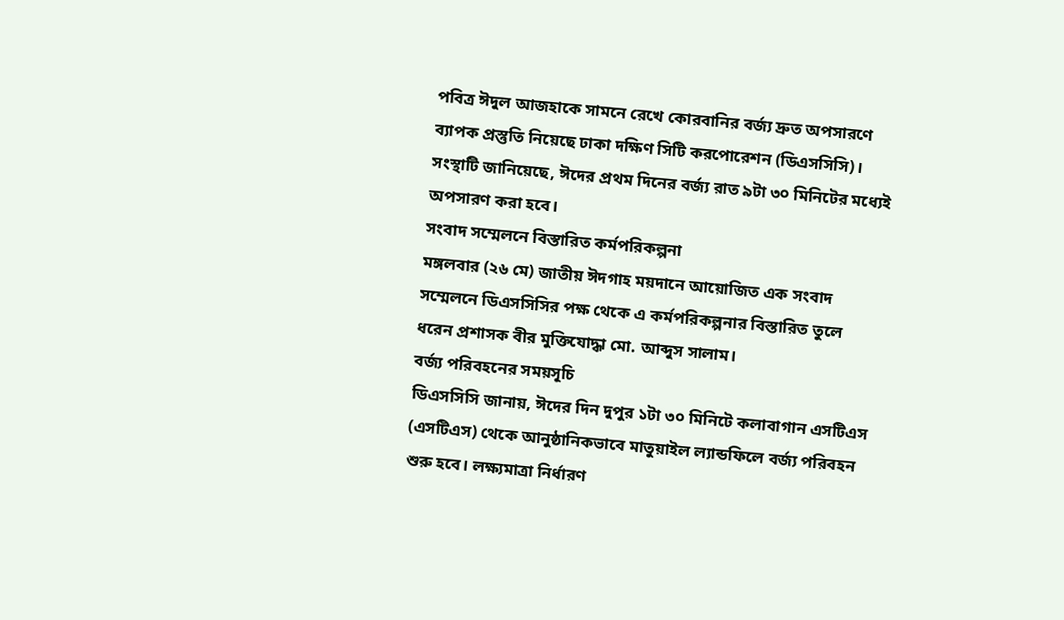পবিত্র ঈদুল আজহাকে সামনে রেখে কোরবানির বর্জ্য দ্রুত অপসারণে ব্যাপক প্রস্তুতি নিয়েছে ঢাকা দক্ষিণ সিটি করপোরেশন (ডিএসসিসি)। সংস্থাটি জানিয়েছে, ঈদের প্রথম দিনের বর্জ্য রাত ৯টা ৩০ মিনিটের মধ্যেই অপসারণ করা হবে।
সংবাদ সম্মেলনে বিস্তারিত কর্মপরিকল্পনা
মঙ্গলবার (২৬ মে) জাতীয় ঈদগাহ ময়দানে আয়োজিত এক সংবাদ সম্মেলনে ডিএসসিসির পক্ষ থেকে এ কর্মপরিকল্পনার বিস্তারিত তুলে ধরেন প্রশাসক বীর মুক্তিযোদ্ধা মো. আব্দুস সালাম।
বর্জ্য পরিবহনের সময়সূচি
ডিএসসিসি জানায়, ঈদের দিন দুপুর ১টা ৩০ মিনিটে কলাবাগান এসটিএস (এসটিএস) থেকে আনুষ্ঠানিকভাবে মাতুয়াইল ল্যান্ডফিলে বর্জ্য পরিবহন শুরু হবে। লক্ষ্যমাত্রা নির্ধারণ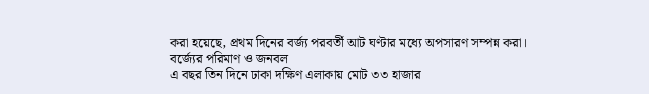করা হয়েছে, প্রথম দিনের বর্জ্য পরবর্তী আট ঘণ্টার মধ্যে অপসারণ সম্পন্ন করা।
বর্জ্যের পরিমাণ ও জনবল
এ বছর তিন দিনে ঢাকা দক্ষিণ এলাকায় মোট ৩৩ হাজার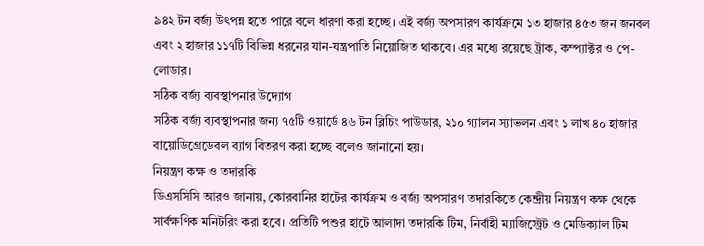৯৪২ টন বর্জ্য উৎপন্ন হতে পারে বলে ধারণা করা হচ্ছে। এই বর্জ্য অপসারণ কার্যক্রমে ১৩ হাজার ৪৫৩ জন জনবল এবং ২ হাজার ১১৭টি বিভিন্ন ধরনের যান-যন্ত্রপাতি নিয়োজিত থাকবে। এর মধ্যে রয়েছে ট্রাক, কম্প্যাক্টর ও পে-লোডার।
সঠিক বর্জ্য ব্যবস্থাপনার উদ্যোগ
সঠিক বর্জ্য ব্যবস্থাপনার জন্য ৭৫টি ওয়ার্ডে ৪৬ টন ব্লিচিং পাউডার, ২১০ গ্যালন স্যাভলন এবং ১ লাখ ৪০ হাজার বায়োডিগ্রেডেবল ব্যাগ বিতরণ করা হচ্ছে বলেও জানানো হয়।
নিয়ন্ত্রণ কক্ষ ও তদারকি
ডিএসসিসি আরও জানায়, কোরবানির হাটের কার্যক্রম ও বর্জ্য অপসারণ তদারকিতে কেন্দ্রীয় নিয়ন্ত্রণ কক্ষ থেকে সার্বক্ষণিক মনিটরিং করা হবে। প্রতিটি পশুর হাটে আলাদা তদারকি টিম, নির্বাহী ম্যাজিস্ট্রেট ও মেডিক্যাল টিম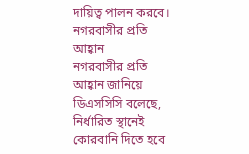দায়িত্ব পালন করবে।
নগরবাসীর প্রতি আহ্বান
নগরবাসীর প্রতি আহ্বান জানিয়ে ডিএসসিসি বলেছে, নির্ধারিত স্থানেই কোরবানি দিতে হবে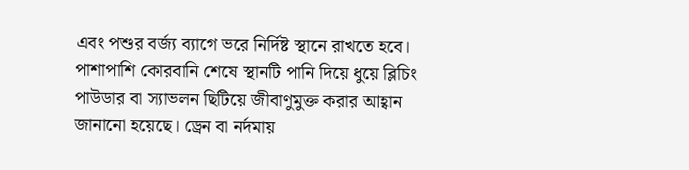এবং পশুর বর্জ্য ব্যাগে ভরে নির্দিষ্ট স্থানে রাখতে হবে। পাশাপাশি কোরবানি শেষে স্থানটি পানি দিয়ে ধুয়ে ব্লিচিং পাউডার বা স্যাভলন ছিটিয়ে জীবাণুমুক্ত করার আহ্বান জানানো হয়েছে। ড্রেন বা নর্দমায়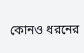কোনও ধরনের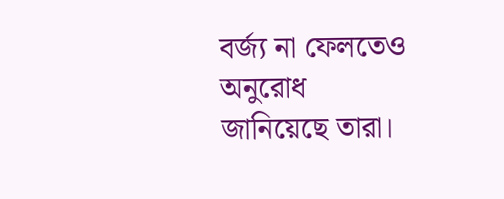বর্জ্য না ফেলতেও অনুরোধ জানিয়েছে তারা।